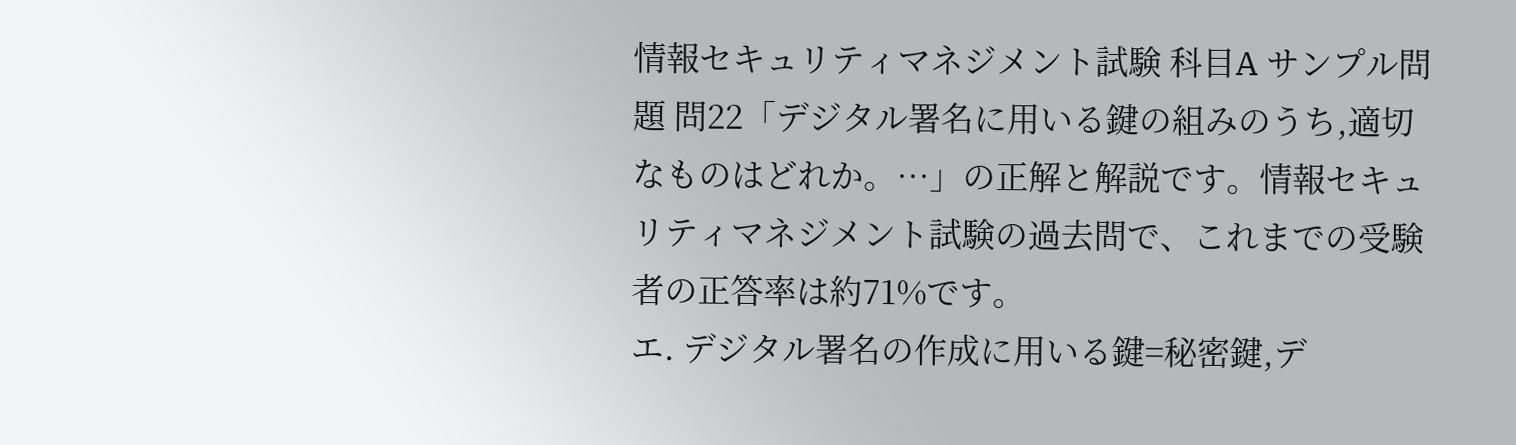情報セキュリティマネジメント試験 科目A サンプル問題 問22「デジタル署名に用いる鍵の組みのうち,適切なものはどれか。…」の正解と解説です。情報セキュリティマネジメント試験の過去問で、これまでの受験者の正答率は約71%です。
エ. デジタル署名の作成に用いる鍵=秘密鍵,デ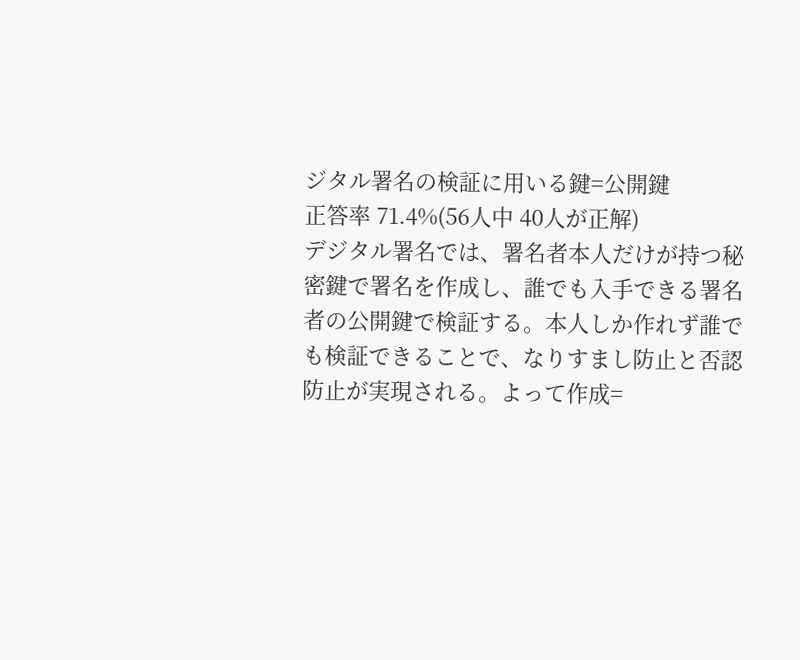ジタル署名の検証に用いる鍵=公開鍵
正答率 71.4%(56人中 40人が正解)
デジタル署名では、署名者本人だけが持つ秘密鍵で署名を作成し、誰でも入手できる署名者の公開鍵で検証する。本人しか作れず誰でも検証できることで、なりすまし防止と否認防止が実現される。よって作成=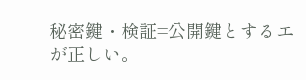秘密鍵・検証=公開鍵とするエが正しい。